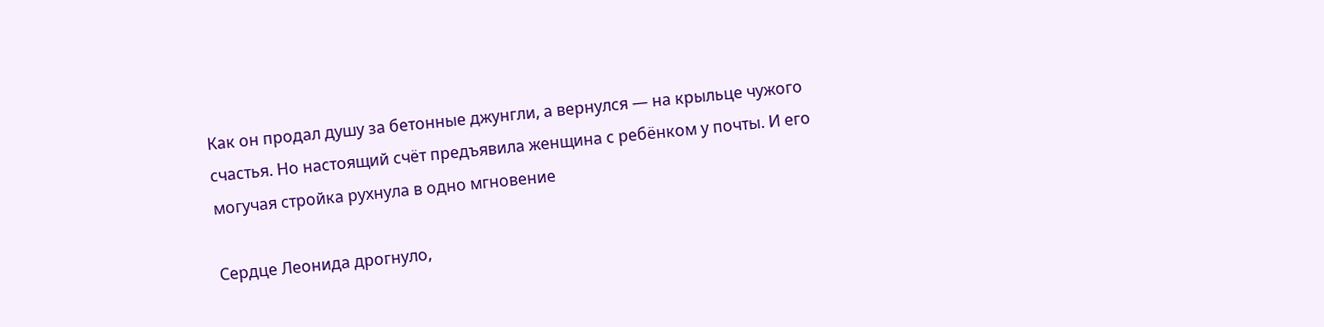Как он продал душу за бетонные джунгли, а вернулся — на крыльце чужого счастья. Но настоящий счёт предъявила женщина с ребёнком у почты. И его могучая стройка рухнула в одно мгновение

Сердце Леонида дрогнуло,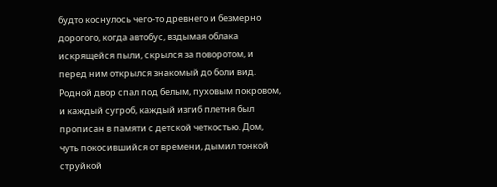будто коснулось чего-то древнего и безмерно дорогого, когда автобус, вздымая облака искрящейся пыли, скрылся за поворотом, и перед ним открылся знакомый до боли вид. Родной двор спал под белым, пуховым покровом, и каждый сугроб, каждый изгиб плетня был прописан в памяти с детской четкостью. Дом, чуть покосившийся от времени, дымил тонкой струйкой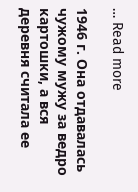… Read more

1946 г. Она отдавалась чужому мужу за ведро картошки, а вся деревня считала ее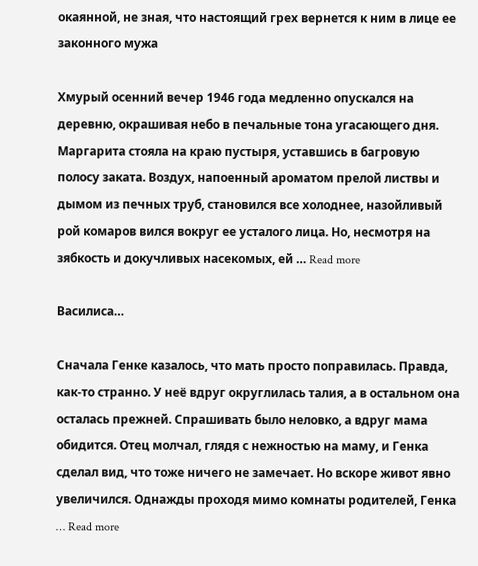окаянной, не зная, что настоящий грех вернется к ним в лице ее законного мужа

Хмурый осенний вечер 1946 года медленно опускался на деревню, окрашивая небо в печальные тона угасающего дня. Маргарита стояла на краю пустыря, уставшись в багровую полосу заката. Воздух, напоенный ароматом прелой листвы и дымом из печных труб, становился все холоднее, назойливый рой комаров вился вокруг ее усталого лица. Но, несмотря на зябкость и докучливых насекомых, ей … Read more

Василиса…

Сначала Генке казалось, что мать просто поправилась. Правда, как-то странно. У неё вдруг округлилась талия, а в остальном она осталась прежней. Спрашивать было неловко, а вдруг мама обидится. Отец молчал, глядя с нежностью на маму, и Генка сделал вид, что тоже ничего не замечает. Но вскоре живот явно увеличился. Однажды проходя мимо комнаты родителей, Генка … Read more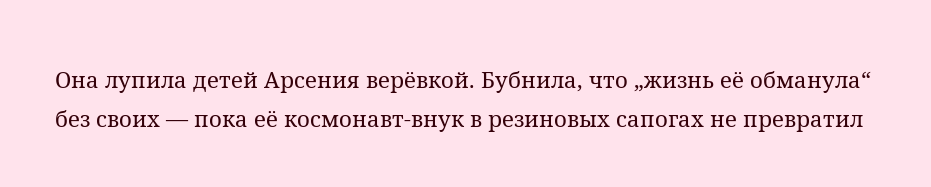Она лупила детей Арсения верёвкой. Бубнила, что „жизнь её обманула“ без своих — пока её космонавт-внук в резиновых сапогах не превратил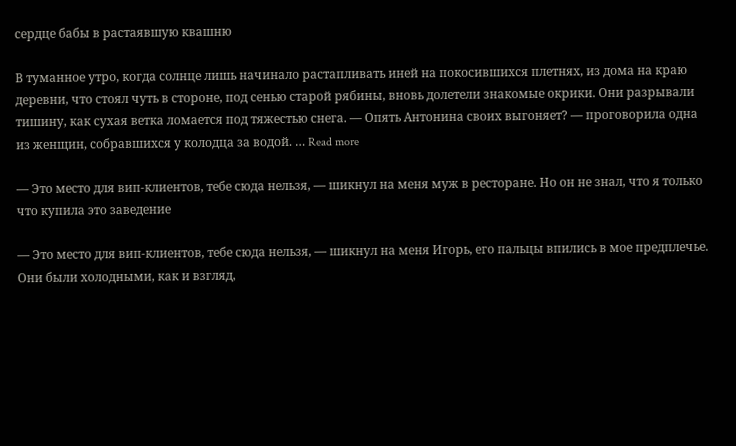сердце бабы в растаявшую квашню

В туманное утро, когда солнце лишь начинало растапливать иней на покосившихся плетнях, из дома на краю деревни, что стоял чуть в стороне, под сенью старой рябины, вновь долетели знакомые окрики. Они разрывали тишину, как сухая ветка ломается под тяжестью снега. — Опять Антонина своих выгоняет? — проговорила одна из женщин, собравшихся у колодца за водой. … Read more

— Это место для вип-клиентов, тебе сюда нельзя, — шикнул на меня муж в ресторане. Но он не знал, что я только что купила это заведение

— Это место для вип-клиентов, тебе сюда нельзя, — шикнул на меня Игорь, его пальцы впились в мое предплечье. Они были холодными, как и взгляд,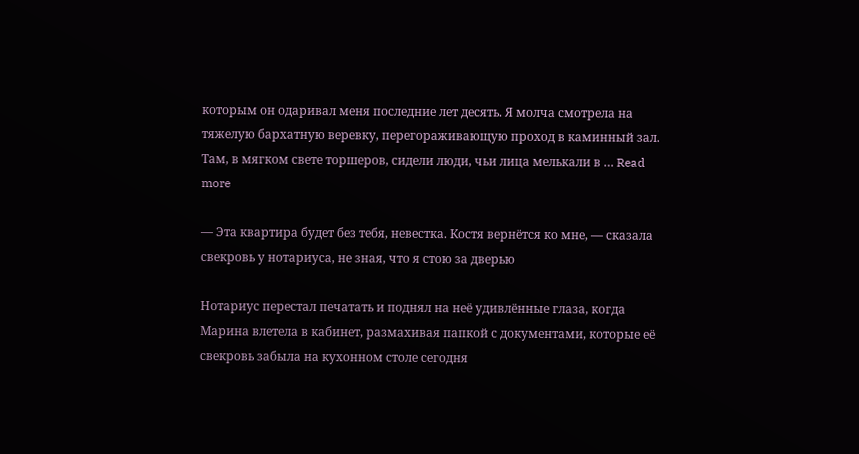которым он одаривал меня последние лет десять. Я молча смотрела на тяжелую бархатную веревку, перегораживающую проход в каминный зал. Там, в мягком свете торшеров, сидели люди, чьи лица мелькали в … Read more

— Эта квартира будет без тебя, невестка. Костя вернётся ко мне, — сказала свекровь у нотариуса, не зная, что я стою за дверью

Нотариус перестал печатать и поднял на неё удивлённые глаза, когда Марина влетела в кабинет, размахивая папкой с документами, которые её свекровь забыла на кухонном столе сегодня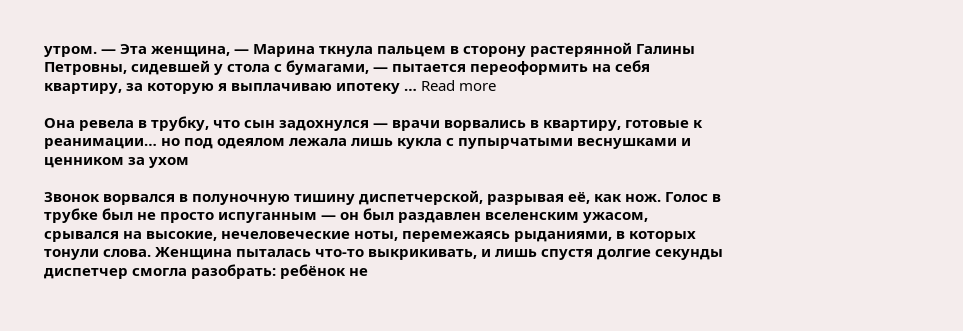утром. — Эта женщина, — Марина ткнула пальцем в сторону растерянной Галины Петровны, сидевшей у стола с бумагами, — пытается переоформить на себя квартиру, за которую я выплачиваю ипотеку … Read more

Она ревела в трубку, что сын задохнулся — врачи ворвались в квартиру, готовые к реанимации… но под одеялом лежала лишь кукла с пупырчатыми веснушками и ценником за ухом

Звонок ворвался в полуночную тишину диспетчерской, разрывая её, как нож. Голос в трубке был не просто испуганным — он был раздавлен вселенским ужасом, срывался на высокие, нечеловеческие ноты, перемежаясь рыданиями, в которых тонули слова. Женщина пыталась что-то выкрикивать, и лишь спустя долгие секунды диспетчер смогла разобрать: ребёнок не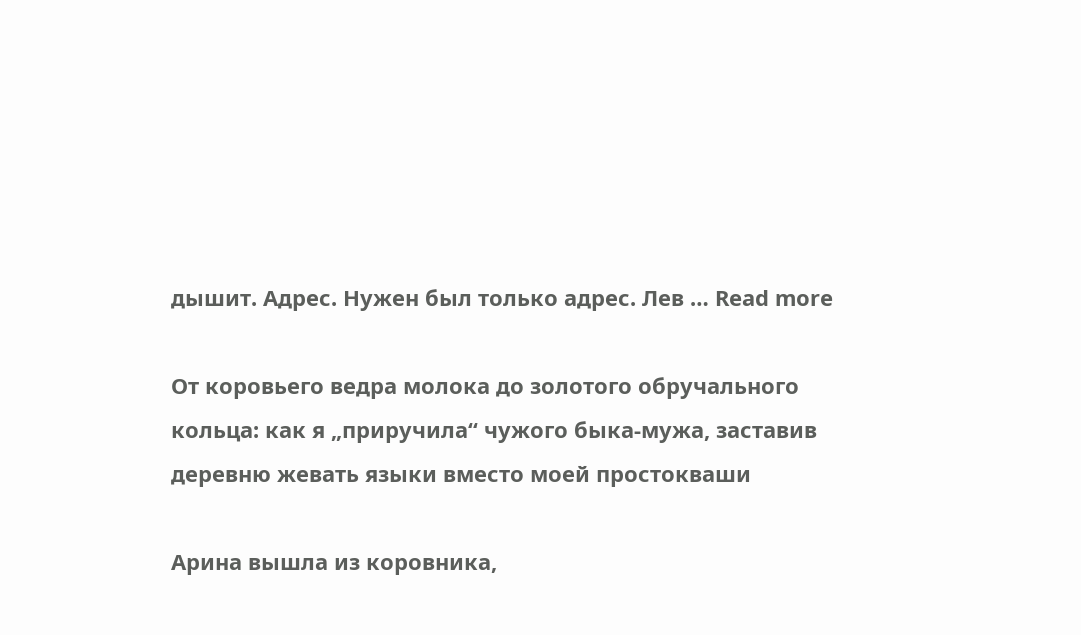дышит. Адрес. Нужен был только адрес. Лев … Read more

От коровьего ведра молока до золотого обручального кольца: как я „приручила“ чужого быка-мужа, заставив деревню жевать языки вместо моей простокваши

Арина вышла из коровника,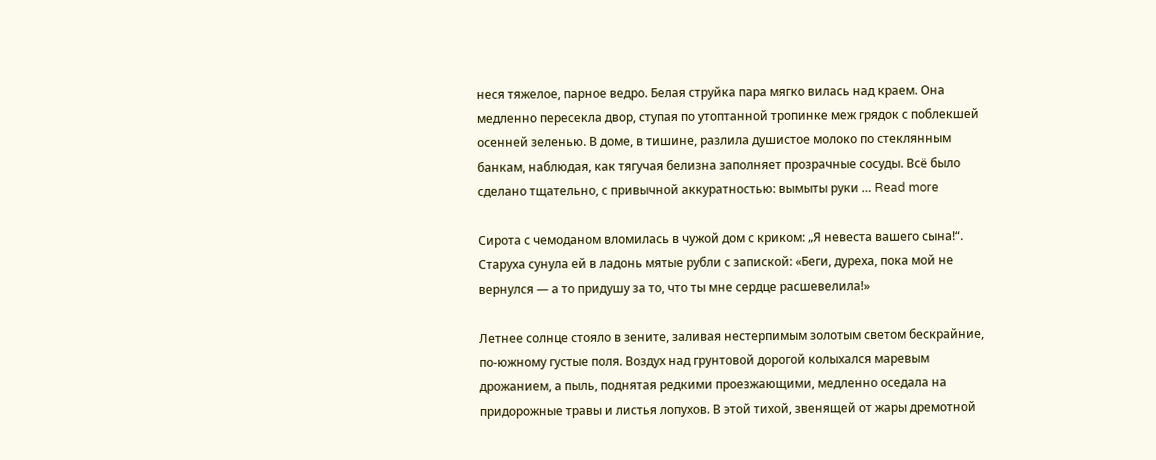неся тяжелое, парное ведро. Белая струйка пара мягко вилась над краем. Она медленно пересекла двор, ступая по утоптанной тропинке меж грядок с поблекшей осенней зеленью. В доме, в тишине, разлила душистое молоко по стеклянным банкам, наблюдая, как тягучая белизна заполняет прозрачные сосуды. Всё было сделано тщательно, с привычной аккуратностью: вымыты руки … Read more

Сирота с чемоданом вломилась в чужой дом с криком: „Я невеста вашего сына!“. Старуха сунула ей в ладонь мятые рубли с запиской: «Беги, дуреха, пока мой не вернулся — а то придушу за то, что ты мне сердце расшевелила!»

Летнее солнце стояло в зените, заливая нестерпимым золотым светом бескрайние, по-южному густые поля. Воздух над грунтовой дорогой колыхался маревым дрожанием, а пыль, поднятая редкими проезжающими, медленно оседала на придорожные травы и листья лопухов. В этой тихой, звенящей от жары дремотной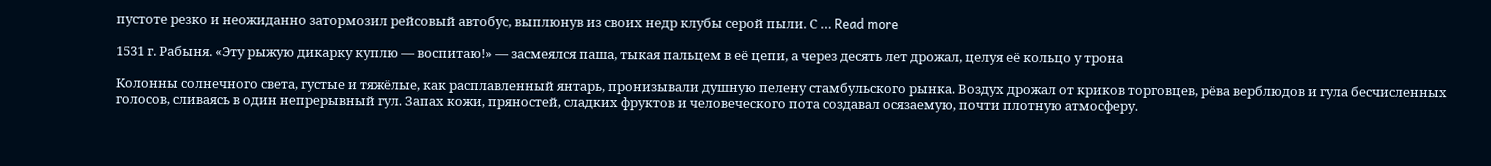пустоте резко и неожиданно затормозил рейсовый автобус, выплюнув из своих недр клубы серой пыли. С … Read more

1531 г. Рабыня. «Эту рыжую дикарку куплю — воспитаю!» — засмеялся паша, тыкая пальцем в её цепи, а через десять лет дрожал, целуя её кольцо у трона

Колонны солнечного света, густые и тяжёлые, как расплавленный янтарь, пронизывали душную пелену стамбульского рынка. Воздух дрожал от криков торговцев, рёва верблюдов и гула бесчисленных голосов, сливаясь в один непрерывный гул. Запах кожи, пряностей, сладких фруктов и человеческого пота создавал осязаемую, почти плотную атмосферу.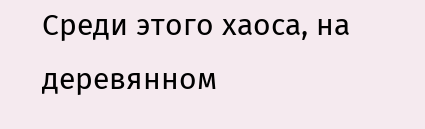Среди этого хаоса, на деревянном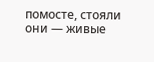помосте, стояли они — живые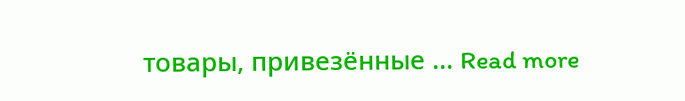товары, привезённые … Read more